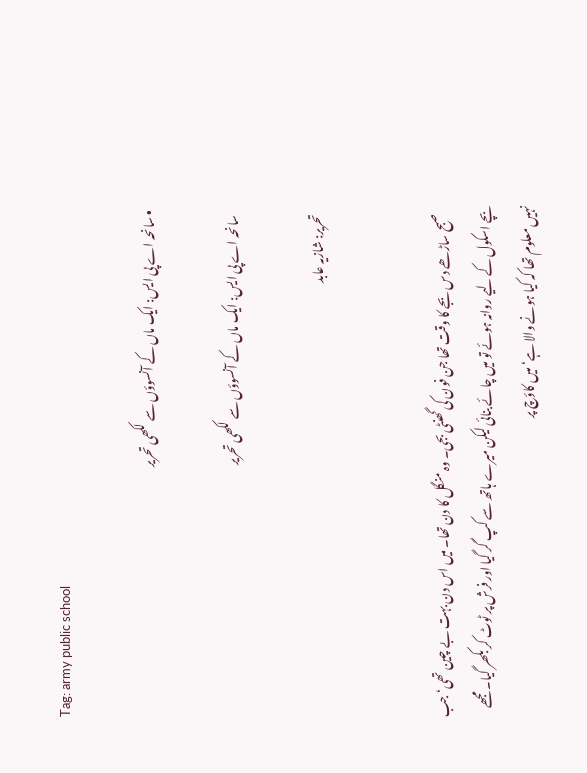Tag: army public school

  • سانحہ اے پی ایس: ایک ماں کے آنسوؤں سے لکھی تحریر

    سانحہ اے پی ایس: ایک ماں کے آنسوؤں سے لکھی تحریر

    تحریر: شازیہ عابد


    صبح ساڑھے دس بجے کا وقت تھا جن فون کی گھنٹی بجی۔ وہ منگل کا دن تھا۔ میں اس دن بہت بے چین تھی‘ جب بچے اسکول کے لیے روانہ ہوئے تو میں چائے بنائی لیکن میرے ہاتھ سے کپ گر گیا اور فرش پر ٹوٹ کر بکھر گیا۔ مجھے نہیں معلوم تھا کہ کیا ہونے والا ہے‘ میں کاؤچ پر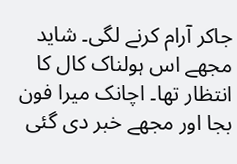جاکر آرام کرنے لگی۔ شاید مجھے اس ہولناک کال کا انتظار تھا۔ اچانک میرا فون بجا اور مجھے خبر دی گئی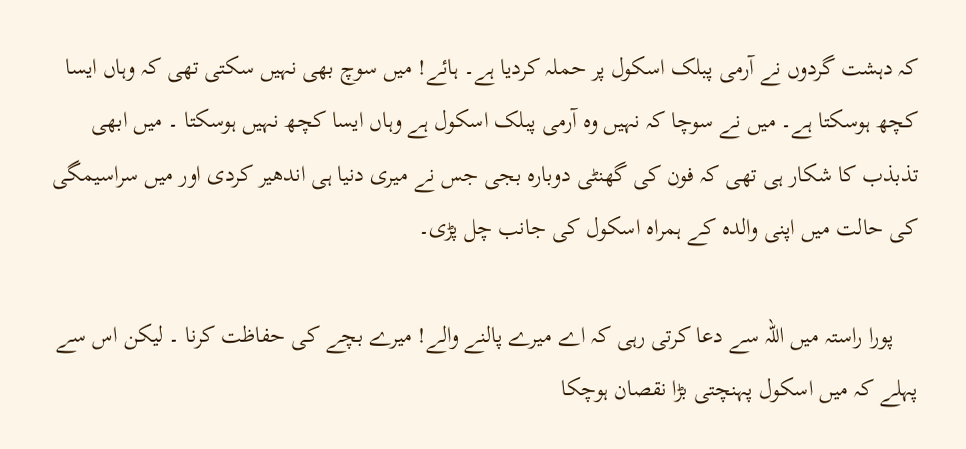کہ دہشت گردوں نے آرمی پبلک اسکول پر حملہ کردیا ہے۔ ہائے! میں سوچ بھی نہیں سکتی تھی کہ وہاں ایسا کچھ ہوسکتا ہے۔ میں نے سوچا کہ نہیں وہ آرمی پبلک اسکول ہے وہاں ایسا کچھ نہیں ہوسکتا ۔ میں ابھی تذبذب کا شکار ہی تھی کہ فون کی گھنٹی دوبارہ بجی جس نے میری دنیا ہی اندھیر کردی اور میں سراسیمگی کی حالت میں اپنی والدہ کے ہمراہ اسکول کی جانب چل پڑی۔

    پورا راستہ میں اللہ سے دعا کرتی رہی کہ اے میرے پالنے والے! میرے بچے کی حفاظت کرنا ۔ لیکن اس سے پہلے کہ میں اسکول پہنچتی بڑا نقصان ہوچکا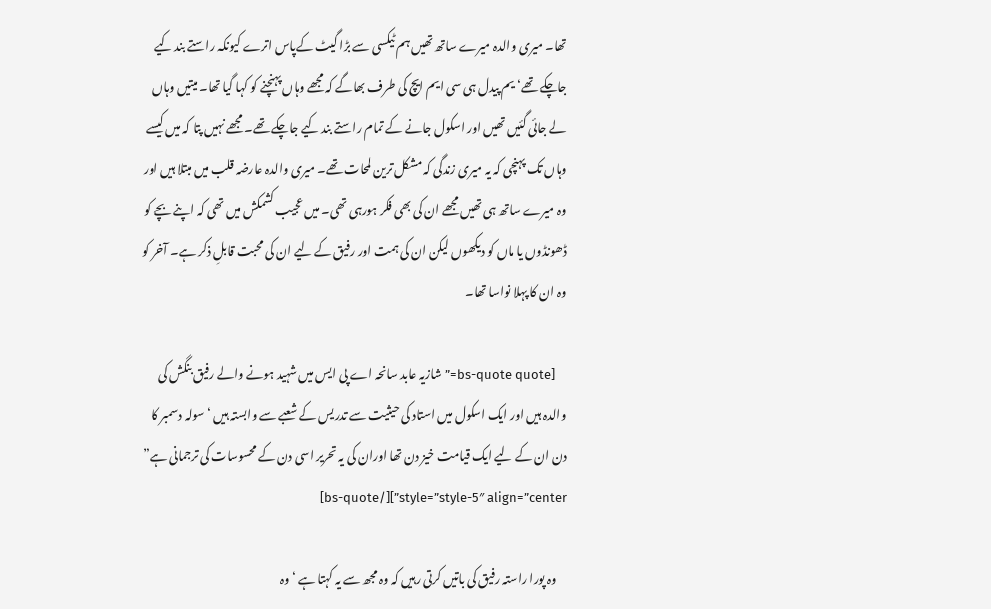تھا۔ میری والدہ میرے ساتھ تھیں ہم ٹیکسی سے بڑا گیٹ کےپاس اترے کیونکہ راستے بند کیے جاچکے تھے‘ یم پیدل ہی سی ایم ایچ کی طرف بھاگے کہ مجھے وہاں پہنچنے کو کہا گیا تھا۔ میتیں وہاں لے جائی گئیں تھیں اور اسکول جانے کے تمام راستے بند کیے جاچکے تھے۔ مجھے نہیں پتا کہ میں کیسے وہاں تک پہنچی کہ یہ میری زندگی کہ مشکل ترین لمحات تھے۔ میری والدہ عارضہ قلب میں مبتلا ہیں اور وہ میرے ساتھ ہی تھیں مجھے ان کی بھی فکر ہورہی تھی۔ میں عجیب کشمکش میں تھی کہ اپنے بچے کو ڈھونڈوں یا ماں کو دیکھوں لیکن ان کی ہمت اور رفیق کے لیے ان کی محبت قابلِ ذکر ہے۔ آخر کو وہ ان کا پہلا نواسا تھا۔

    [bs-quote quote=” شازیہ عابد سانحہ اے پی ایس میں شہید ہونے والے رفیق بنگش کی والدہ ہیں اور ایک اسکول میں استاد کی حیثیت سے تدریس کے شعبے سے وابستہ ہیں ‘ سولہ دسمبر کا دن ان کے لیے ایک قیامت خیز دن تھا اوران کی یہ تحریر اسی دن کے محسوسات کی ترجمانی ہے” style=”style-5″ align=”center”][/bs-quote]

    وہ پورا راستہ رفیق کی باتیں کرتی رہیں کہ وہ مجھ سے یہ کہتا ہے ‘ وہ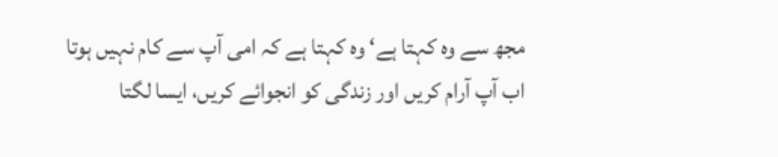مجھ سے وہ کہتا ہے‘ وہ کہتا ہے کہ امی آپ سے کام نہیں ہوتا اب آپ آرام کریں اور زندگی کو انجوائے کریں، ایسا لگتا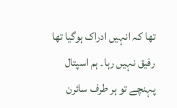تھا کہ انہیں ادراک ہوگیا تھا رفیق نہیں رہا۔ ہم اسپتال پہنچے تو ہر طرف سائرن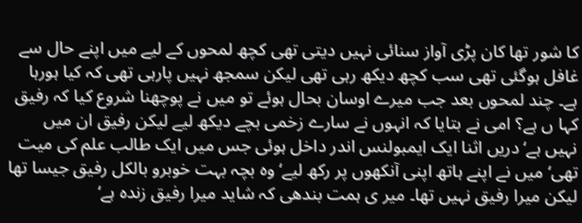کا شور تھا کان پڑی آواز سنائی نہیں دیتی تھی کچھ لمحوں کے لیے میں اپنے حال سے غافل ہوگئی تھی سب کچھ دیکھ رہی تھی لیکن سمجھ نہیں پارہی تھی کہ کیا ہورہا ہے۔ چند لمحوں بعد جب میرے اوسان بحال ہوئے تو میں نے پوچھنا شروع کیا کہ رفیق کہا ں ہے؟ امی نے بتایا کہ انہوں نے سارے زخمی بچے دیکھ لیے لیکن رفیق ان میں نہیں ہے‘ دریں اثنا ایک ایمبولنس اندر داخل ہوئی جس میں ایک طالب علم کی میت تھی‘ میں نے اپنے ہاتھ اپنی آنکھوں پر رکھ لیے‘ وہ بچہ بہت خوبرو بالکل رفیق جیسا تھا لیکن میرا رفیق نہیں تھا۔ میر ی ہمت بندھی کہ شاید میرا رفیق زندہ ہے‘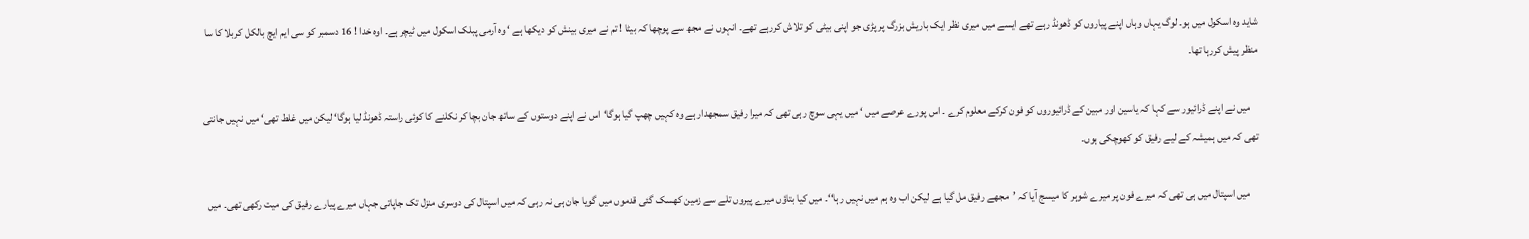شاید وہ اسکول میں ہو۔ لوگ یہاں وہاں اپنے پیاروں کو ڈھونڈ رہے تھے ایسے میں میری نظر ایک باریش بزرگ پر پڑی جو اپنی بیٹی کو تلاش کررہے تھے۔ انہوں نے مجھ سے پوچھا کہ بیٹا ! تم نے میری بینش کو دیکھا ہے ‘ وہ آرمی پبلک اسکول میں ٹیچر ہے۔ اوہ خدا ! 16 دسمبر کو سی ایم ایچ بالکل کربلا کا سا منظر پیش کررہا تھا۔

    میں نے اپنے ڈرائیور سے کہا کہ یاسین اور مبین کے ڈرائیوروں کو فون کرکے معلوم کرے ۔ اس پورے عرصے میں ‘ میں یہی سوچ رہی تھی کہ میرا رفیق سمجھدار ہے وہ کہیں چھپ گیا ہوگا‘اس نے اپنے دوستوں کے ساتھ جان بچا کر نکلنے کا کوئی راستہ ڈھونڈ لیا ہوگا‘ لیکن میں غلط تھی‘ میں نہیں جانتی تھی کہ میں ہمیشہ کے لیے رفیق کو کھوچکی ہوں۔

    میں اسپتال میں ہی تھی کہ میرے فون پر میرے شوہر کا میسج آیا کہ ’مجھے رفیق مل گیا ہے لیکن اب وہ ہم میں نہیں رہا‘‘۔ میں کیا بتاؤں میرے پیروں تلے سے زمین کھسک گئی قدموں میں گویا جان ہی نہ رہی کہ میں اسپتال کی دوسری منزل تک جاپاتی جہاں میرے پیارے رفیق کی میت رکھی تھی۔ میں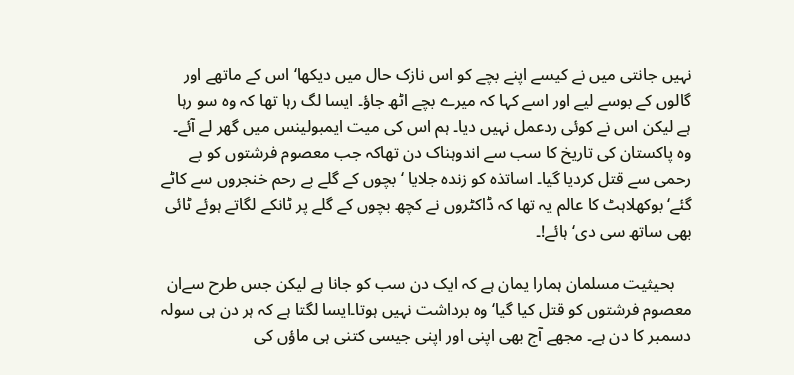نہیں جانتی میں نے کیسے اپنے بچے کو اس نازک حال میں دیکھا‘ اس کے ماتھے اور گالوں کے بوسے لیے اور اسے کہا کہ میرے بچے اٹھ جاؤ۔ ایسا لگ رہا تھا کہ وہ سو رہا ہے لیکن اس نے کوئی ردعمل نہیں دیا۔ ہم اس کی میت ایمبولینس میں گھر لے آئے۔ وہ پاکستان کی تاریخ کا سب سے اندوہناک دن تھاکہ جب معصوم فرشتوں کو بے رحمی سے قتل کردیا گیا۔ اساتذہ کو زندہ جلایا ‘ بچوں کے گلے بے رحم خنجروں سے کاٹے گئے‘ بوکھلاہٹ کا عالم یہ تھا کہ ڈاکٹروں نے کچھ بچوں کے گلے پر ٹانکے لگاتے ہوئے ٹائی بھی ساتھ سی دی‘ ہائے!۔

    بحیثیت مسلمان ہمارا یمان ہے کہ ایک دن سب کو جانا ہے لیکن جس طرح سےان معصوم فرشتوں کو قتل کیا گیا‘ وہ برداشت نہیں ہوتا۔ایسا لگتا ہے کہ ہر دن ہی سولہ دسمبر کا دن ہے۔ مجھے آج بھی اپنی اور اپنی جیسی کتنی ہی ماؤں کی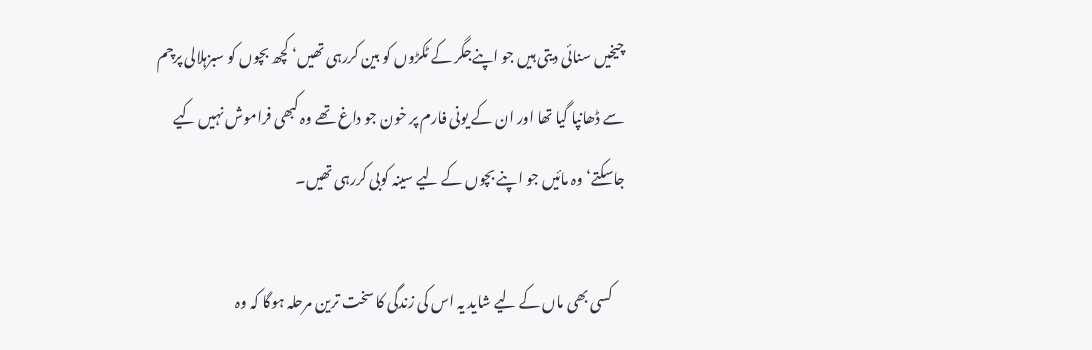چیخیں سنائی دیتی ہیں جو اپنےجگر کے ٹکڑوں کو بین کررہی تھیں‘ کچھ بچوں کو سبزہلالی پرچم سے ڈھانپا گیا تھا اور ان کے یونی فارم پر خون جو داغ تھے وہ کبھی فراموش نہیں کیے جاسکتے‘ وہ مائیں جو اپنے بچوں کے لیے سینہ کوبی کررہی تھیں۔

    کسی بھی ماں کے لیے شاید یہ اس کی زندگی کا سخت ترین مرحلہ ہوگا کہ وہ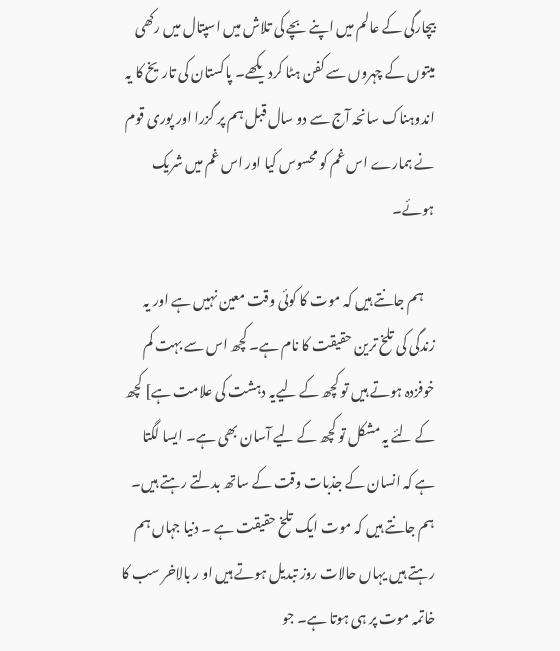بیچارگی کے عالم میں اپنے بچے کی تلاش میں اسپتال میں رکھی میتوں کے چہروں سے کفن ہٹا کردیکھے۔ پاکستان کی تاریخ کا یہ اندوہناک سانحہ آج سے دو سال قبل ہم پر گزرا اور پوری قوم نے ہمارے اس غم کو محسوس کیا اور اس غم میں شریک ہوئے۔

    ہم جانتے ہیں کہ موت کا کوئی وقت معین نہیں ہے اور یہ زندگی کی تلخ ترین حقیقت کا نام ہے۔ کچھ اس سے بہت کم خوفزدہ ہوتے ہیں تو کچھ کے لیےیہ دہشت کی علامت ہے] کچھ کے لئے یہ مشکل تو کچھ کے لیے آسان بھی ہے۔ ایسا لگتا ہے کہ انسان کے جذبات وقت کے ساتھ بدلتے رہتے ہیں۔ ہم جانتے ہیں کہ موت ایک تلخ حقیقت ہے ۔ دنیا جہاں ہم رہتے ہیں یہاں حالات روز تبدیل ہوتے ہیں او ر بالاخر سب کا خاتمہ موت پر ہی ہوتا ہے۔ جو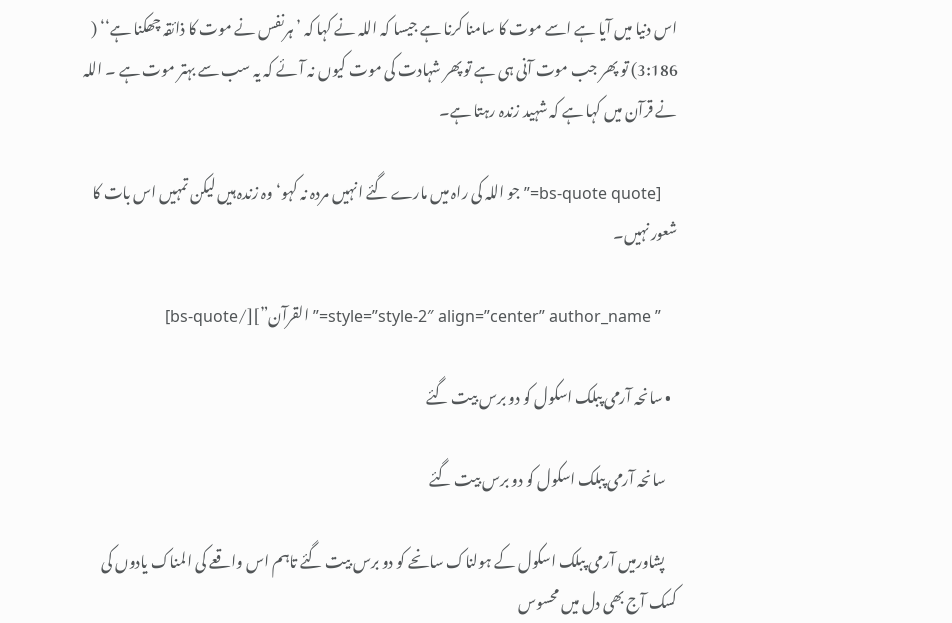اس دنیا میں آیا ہے اسے موت کا سامنا کرنا ہے جیسا کہ اللہ نے کہا کہ ’ ہرنفس نے موت کا ذائقہ چھکنا ہے‘‘ ( 3:186) تو پھر جب موت آنی ہی ہے تو پھر شہادت کی موت کیوں نہ آئے کہ یہ سب سے بہتر موت ہے ۔ اللہ نے قرآن میں کہا ہے کہ شہید زندہ رہتا ہے۔

    [bs-quote quote=”جو اللہ کی راہ میں مارے گئے انہیں مردہ نہ کہو‘ وہ زندہ ہیں لیکن تمہیں اس بات کا شعور نہیں۔

    ” style=”style-2″ align=”center” author_name=”القرآن”][/bs-quote]

  • سانحہ آرمی پبلک اسکول کو دو برس بیت گئے

    سانحہ آرمی پبلک اسکول کو دو برس بیت گئے

    پشاورمیں آرمی پبلک اسکول کے ہولناک سانحے کو دو برس بیت گئے تاہم اس واقعے کی المناک یادوں کی کسک آج بھی دل میں محسوس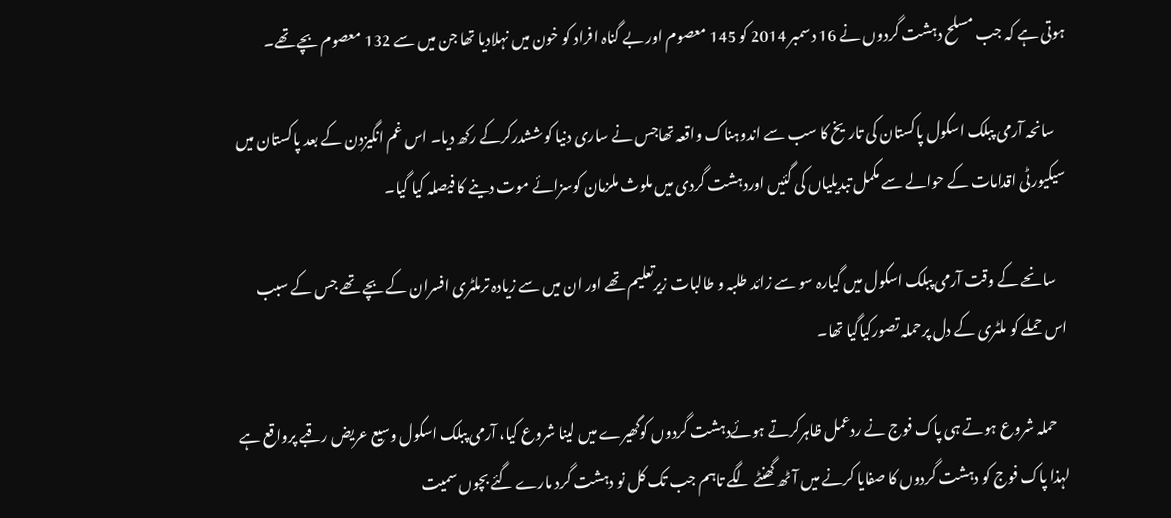ہوتی ہے کہ جب مسلح دہشت گردوں نے 16 دسمبر 2014 کو 145 معصوم اور بے گناہ افراد کو خون میں نہلادیا تھا جن میں سے 132 معصوم بچے تھے۔

    سانحہ آرمی پبلک اسکول پاکستان کی تاریخ کا سب سے اندوہناک واقعہ تھاجس نے ساری دنیا کوششدرکرکے رکھ دیا۔ اس غم انگیزدن کے بعد پاکستان میں سیکیورٹی اقدامات کے حوالے سے مکمل تبدیلیاں کی گئیں اوردہشت گردی میں ملوث ملزمان کوسزائے موت دینے کا فیصلہ کیا گیا۔

    سانحے کے وقت آرمی پبلک اسکول میں گیارہ سو سے زائد طلبہ و طالبات زیرتعلیم تھے اور ان میں سے زیادہ ترملٹری افسران کے بچے تھے جس کے سبب اس حملے کو ملٹری کے دل پرحملہ تصورکیاگیا تھا۔

    حملہ شروع ہوتے ہی پاک فوج نے ردعمل ظاہرکرتے ہوئےدہشت گردوں کوگھیرے میں لینا شروع کیا، آرمی پبلک اسکول وسیع عریض رقبے پرواقع ہے لہذا پاک فوج کو دہشت گردوں کا صفایا کرنے میں آٹھ گھنٹے لگے تاہم جب تک کل نو دہشت گرد مارے گئے بچوں سمیت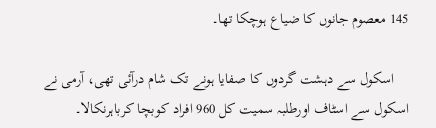145 معصوم جانوں کا ضیاع ہوچکا تھا۔

    اسکول سے دہشت گردوں کا صفایا ہونے تک شام درآئی تھی، آرمی نے اسکول سے اسٹاف اورطلبہ سمیت کل 960 افراد کوبچا کرباہرنکالا۔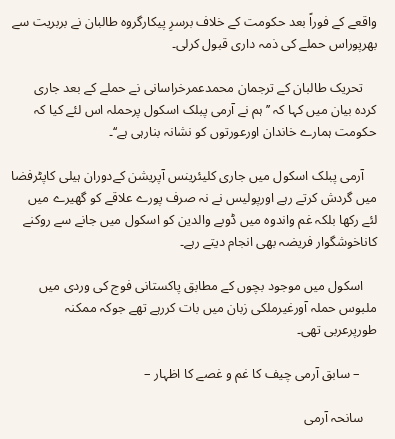واقعے کے فوراً بعد حکومت کے خلاف برسرِ پیکارگروہ طالبان نے بربریت سے بھرپوراس حملے کی ذمہ داری قبول کرلی۔

    تحریک طالبان کے ترجمان محمدعمرخراسانی نے حملے کے بعد جاری کردہ بیان میں کہا کہ ’’ہم نے آرمی پبلک اسکول پرحملہ اس لئے کیا کہ حکومت ہمارے خاندان اورعورتوں کو نشانہ بنارہی ہے‘‘۔

    آرمی پبلک اسکول میں جاری کلیئرینس آپریشن کےدوران ہیلی کاپٹرفضا میں گردش کرتے رہے اورپولیس نے نہ صرف پورے علاقے کو گھیرے میں لئے رکھا بلکہ غم واندوہ میں ڈوبے والدین کو اسکول میں جانے سے روکنے کاناخوشگوار فریضہ بھی انجام دیتے رہے۔

    اسکول میں موجود بچوں کے مطابق پاکستانی فوج کی وردی میں ملبوس حملہ آورغیرملکی زبان میں بات کررہے تھے جوکہ ممکنہ طورپرعربی تھی۔

     – سابق آرمی چیف کا غم و غصے کا اظہار –

    سانحہ آرمی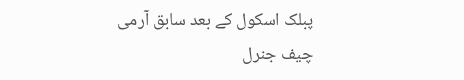پبلک اسکول کے بعد سابق آرمی چیف جنرل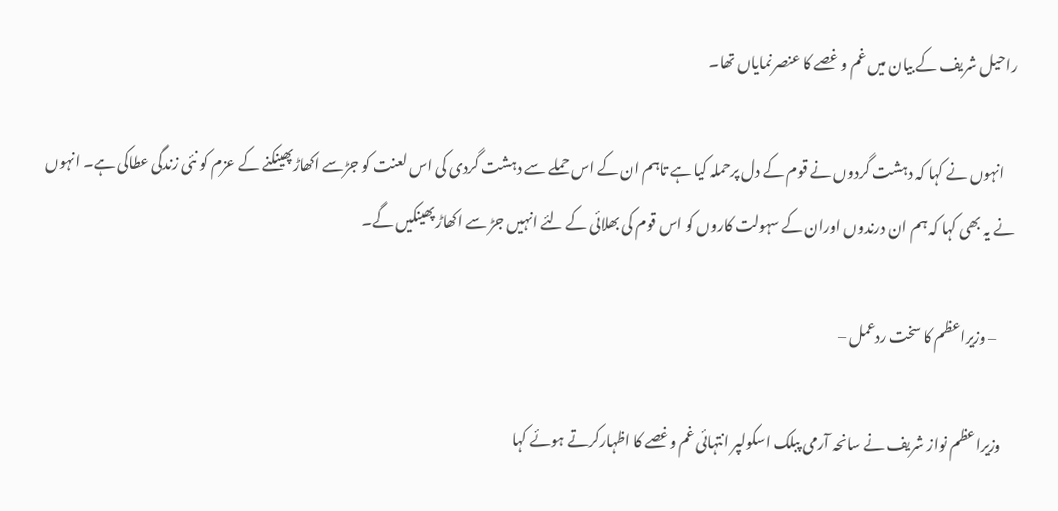راحیل شریف کے بیان میں غم و غصے کا عنصرنمایاں تھا۔

    انہوں نے کہا کہ دہشت گردوں نے قوم کے دل پرحملہ کیا ہے تاہم ان کے اس حملے سے دہشت گردی کی اس لعنت کو جڑسے اکھاڑپھینکنے کے عزم کو نئی زندگی عطاکی ہے۔ انہوں نے یہ بھی کہا کہ ہم ان درندوں اوران کے سہولت کاروں کو اس قوم کی بھلائی کے لئے انہیں جڑ سے اکھاڑ پھینکیں گے۔

      – وزیراعظم کا سخت ردعمل –

    وزیراعظم نواز شریف نے سانحہ آرمی پبلک اسکولپر انتہائی غم وغصے کا اظہارکرتے ہوئے کہا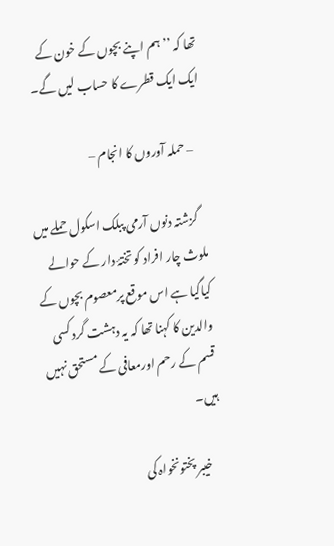تھا کہ ’’ہم اپنے بچوں کے خون کے ایک ایک قطرے کا حساب لیں گے۔

    – حملہ آوروں کا انجام –

    گزشتہ دنوں آرمی پبلک اسکول حملے میں ملوث چار افراد کو تختۂ دار کے حوالے کیاگیا ہے اس موقع پرمعصوم بچوں کے والدین کا کہنا تھا کہ یہ دہشت گرد کسی قسم کے رحم اورمعافی کے مستحق نہیں ہیں۔

    خیبر پختونخواہ کی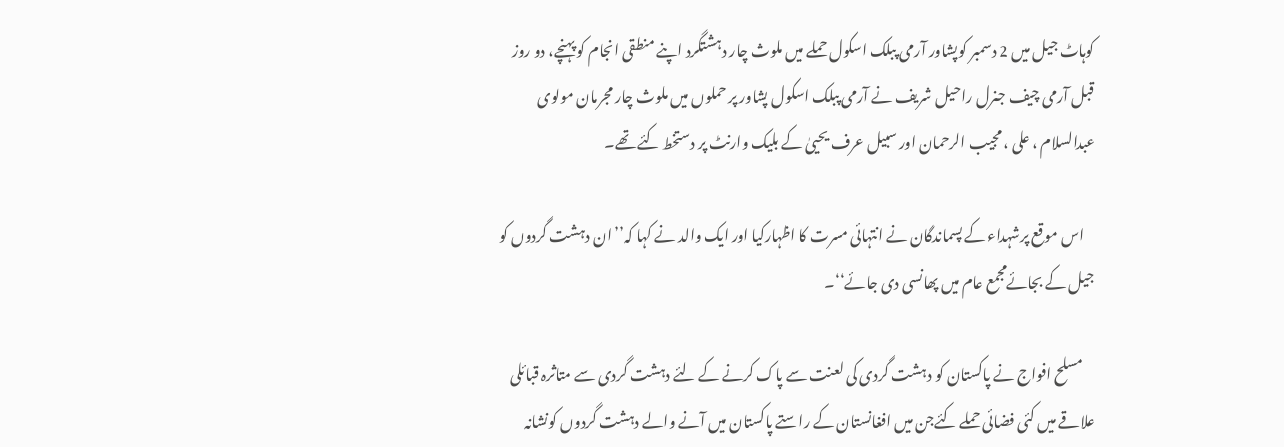کوہاٹ جیل میں 2 دسمبر کوپشاور آرمی پبلک اسکول حملے میں ملوث چار دہشتگرد اپنے منطقی انجام کو پہنچے، دو روز قبل آرمی چیف جنرل راحیل شریف نے آرمی پبلک اسکول پشاور پر حملوں میں ملوث چار مجرمان مولوی عبدالسلام ، علی ، مجیب الرحمان اور سبیل عرف یحییٰ کے بلیک وارنٹ پر دستخط کئے تھے۔

    اس موقع پرشہداء کے پسماندگان نے انتہائی مسرت کا اظہارکیا اور ایک والد نے کہا کہ’’ان دہشت گردوں کو جیل کے بجائےمجمع عام میں پھانسی دی جائے‘‘۔

    مسلح افواج نے پاکستان کو دہشت گردی کی لعنت سے پاک کرنے کے لئے دہشت گردی سے متاثرہ قبائلی علاقے میں کئی فضائی حملے کئےجن میں افغانستان کے راستے پاکستان میں آنے والے دہشت گردوں کونشانہ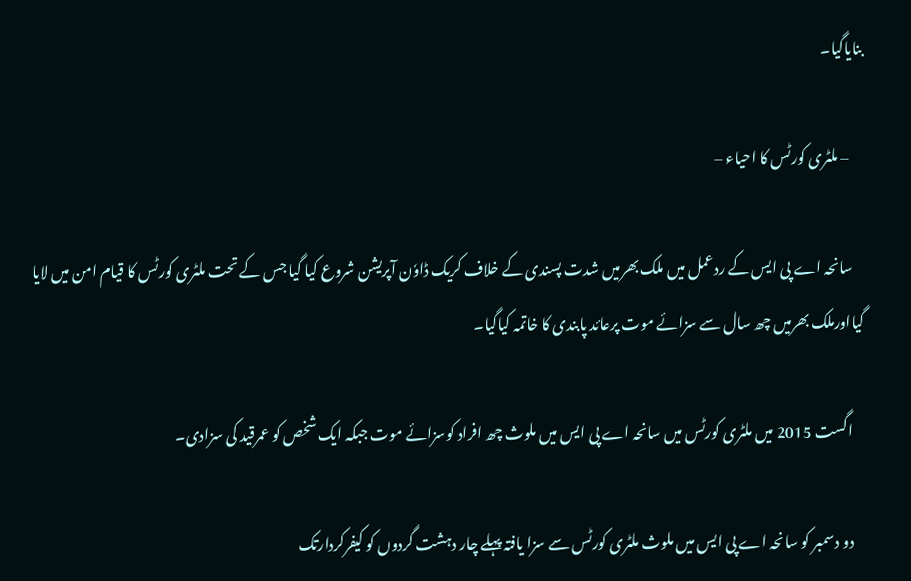بنایاگیا۔

     – ملٹری کورٹس کا احیاء –

    سانحہ اے پی ایس کے ردعمل میں ملک بھرمیں شدت پسندی کے خلاف کریک ڈاوٗن آپریشن شروع کیا گیا جس کے تحت ملٹری کورٹس کا قیام امن میں لایا گیااورملک بھرمیں چھ سال سے سزائے موت پرعائد پابندی کا خاتمہ کیاگیا۔

    اگست 2015 میں ملٹری کورٹس میں سانحہ اے پی ایس میں ملوث چھ افراد کوسزائے موت جبکہ ایک شخص کو عمرقید کی سزادی۔

    دو دسمبر کو سانحہ اے پی ایس میں ملوث ملٹری کورٹس سے سزا یافتہ پہلے چار دہشت گردوں کو کیفرکردارتک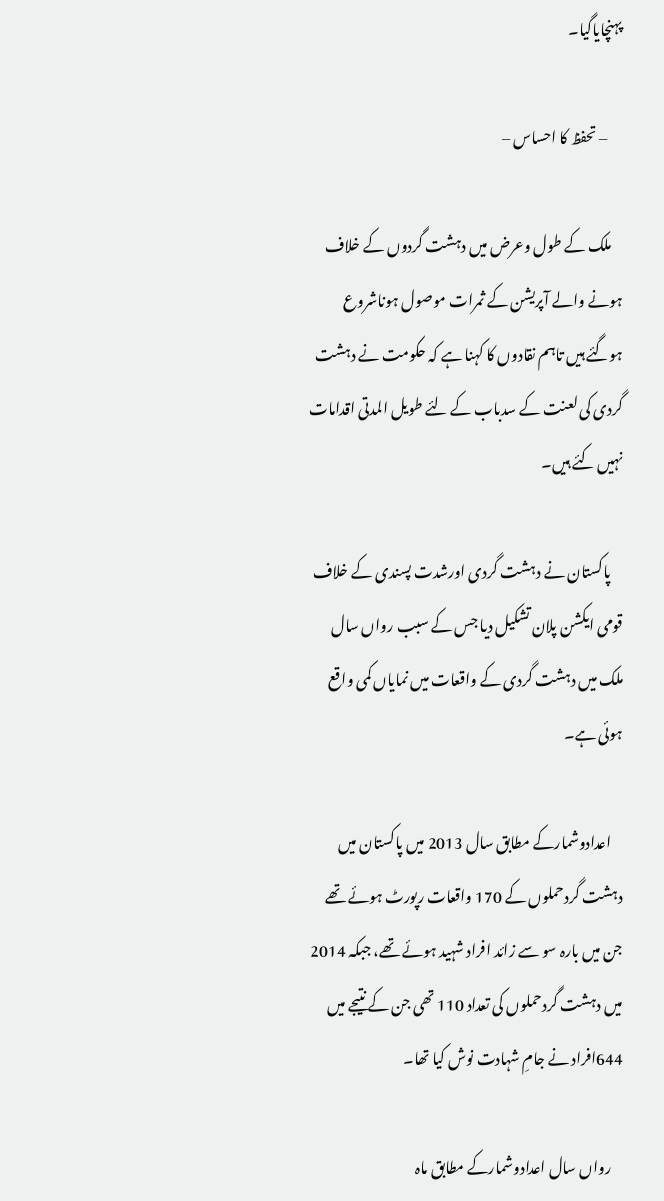پہنچایاگیا۔

     – تحفظ کا احساس –

    ملک کے طول وعرض میں دہشت گردوں کے خلاف ہونے والے آپریشن کے ثمرات موصول ہوناشروع ہوگئے ہیں تاہم نقادوں کا کہنا ہے کہ حکومت نے دہشت گردی کی لعنت کے سدباب کے لئے طویل المدتی اقدامات نہیں کئے ہیں۔

    پاکستان نے دہشت گردی اورشدت پسندی کے خلاف قومی ایکشن پلان تشکیل دیا جس کے سبب رواں سال ملک میں دہشت گردی کے واقعات میں نمایاں کمی واقع ہوئی ہے۔

    اعدادوشمارکے مطابق سال 2013 میں پاکستان میں دہشت گردحملوں کے 170 واقعات رپورٹ ہوئے تھے جن میں بارہ سو سے زائد افراد شہید ہوئے تھے، جبکہ 2014 میں دہشت گردحملوں کی تعداد 110 تھی جن کے نتیجے میں 644افراد نے جامِ شہادت نوش کیا تھا۔

    رواں سال اعدادوشمارکے مطابق ماہ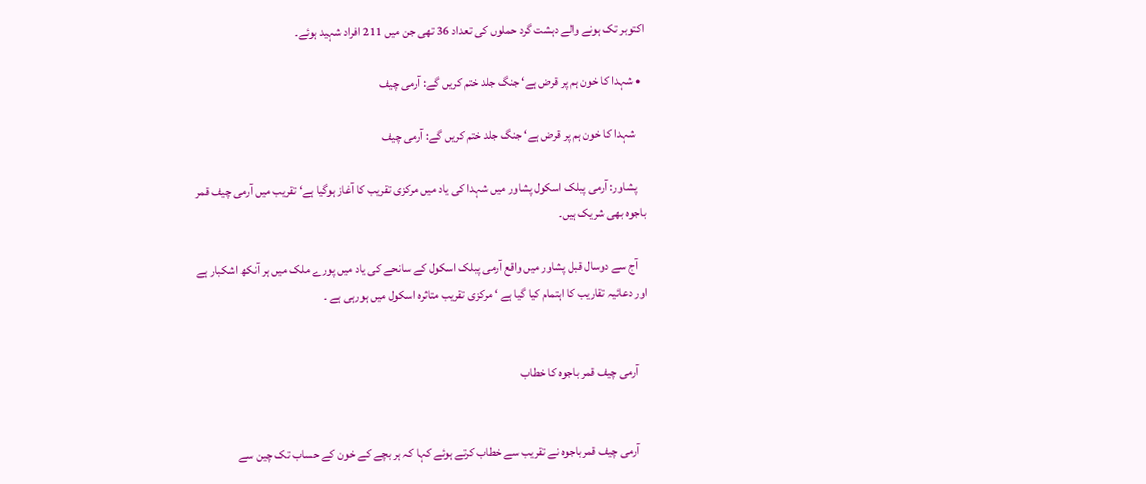اکتوبر تک ہونے والے دہشت گرد حملوں کی تعداد 36 تھی جن میں 211 افراد شہید ہوئے۔

  • شہدا کا خون ہم پر قرض ہے‘ جنگ جلد ختم کریں گے: آرمی چیف

    شہدا کا خون ہم پر قرض ہے‘ جنگ جلد ختم کریں گے: آرمی چیف

    پشاور: آرمی پبلک اسکول پشاور میں شہدا کی یاد میں مرکزی تقریب کا آغاز ہوگیا ہے‘ تقریب میں آرمی چیف قمر باجوہ بھی شریک ہیں۔

    آج سے دوسال قبل پشاور میں واقع آرمی پبلک اسکول کے سانحے کی یاد میں پورے ملک میں ہر آنکھ اشکبار ہے اور دعائیہ تقاریب کا اہتمام کیا گیا ہے ‘ مرکزی تقریب متاثرہ اسکول میں ہورہی ہے ۔


    آرمی چیف قمر باجوہ کا خطاب


    آرمی چیف قمرباجوہ نے تقریب سے خطاب کرتے ہوئے کہا کہ ہر بچے کے خون کے حساب تک چین سے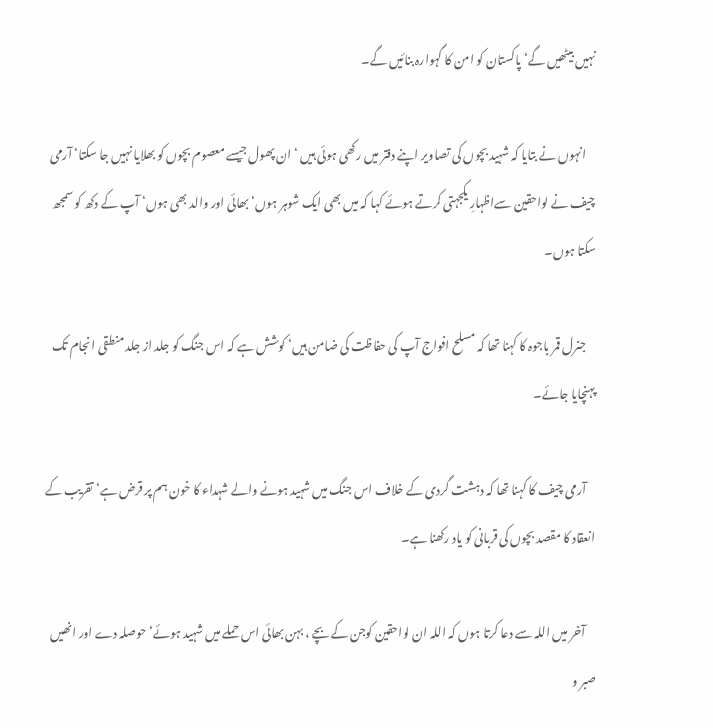نہیں بیٹھیں گے‘ پاکستان کو امن کا گہوارہ بنائیں گے۔

    انہوں نے بتایا کہ شہید بچوں کی تصاویر اپنے دفتر میں رکھی ہوئی ہیں ‘ ان پھول جیسے معصوم بچوں کو بھلایا نہیں جا سکتا‘ آرمی چیف نے لواحقین سےاظہارِ یکجہتی کرتے ہوئے کہا کہ میں بھی ایک شوہر ہوں‘ بھائی اور والد بھی ہوں‘ آپ کے دکھ کو سمجھ سکتا ہوں۔

    جنرل قمر باجوہ کا کہنا تھا کہ مسلح افواج آپ کی حفاظت کی ضامن ہیں‘ کوشش ہے کہ اس جنگ کو جلد از جلد منطقی انجام تک پہنچایا جائے۔

    آرمی چیف کا کہنا تھا کہ دہشت گردی کے خلاف اس جنگ میں شہید ہونے والے شہداء کا خون ہم پر قرض ہے‘ تقریب کے انعقاد کا مقصد بچوں کی قربانی کو یاد رکھنا ہے۔

    آخر میں اللہ سے دعا کرتا ہوں کہ اللہ ان لواحقین کوجن کے بچے ، بہن بھائی اس حملے میں شہید ہوئے‘ حوصلہ دے اور انھیں صبر و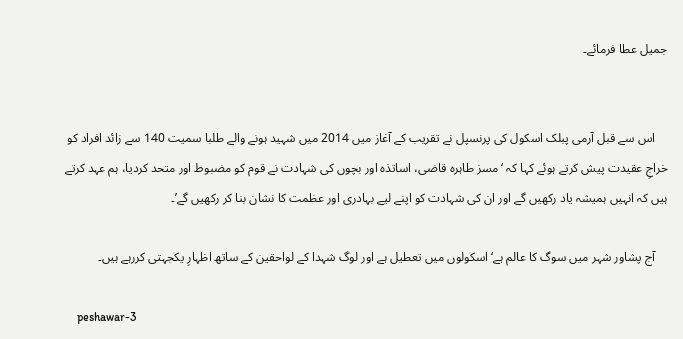جمیل عطا فرمائے۔


    اس سے قبل آرمی پبلک اسکول کی پرنسپل نے تقریب کے آغاز میں 2014 میں شہید ہونے والے طلبا سمیت 140 سے زائد افراد کو خراجِ عقیدت پیش کرتے ہوئے کہا کہ ‘مسز طاہرہ قاضی، اساتذہ اور بچوں کی شہادت نے قوم کو مضبوط اور متحد کردیا، ہم عہد کرتے ہیں کہ انہیں ہمیشہ یاد رکھیں گے اور ان کی شہادت کو اپنے لیے بہادری اور عظمت کا نشان بنا کر رکھیں گے’۔

    آج پشاور شہر میں سوگ کا عالم ہے‘ اسکولوں میں تعطیل ہے اور لوگ شہدا کے لواحقین کے ساتھ اظہارِ یکجہتی کررہے ہیں۔

    peshawar-3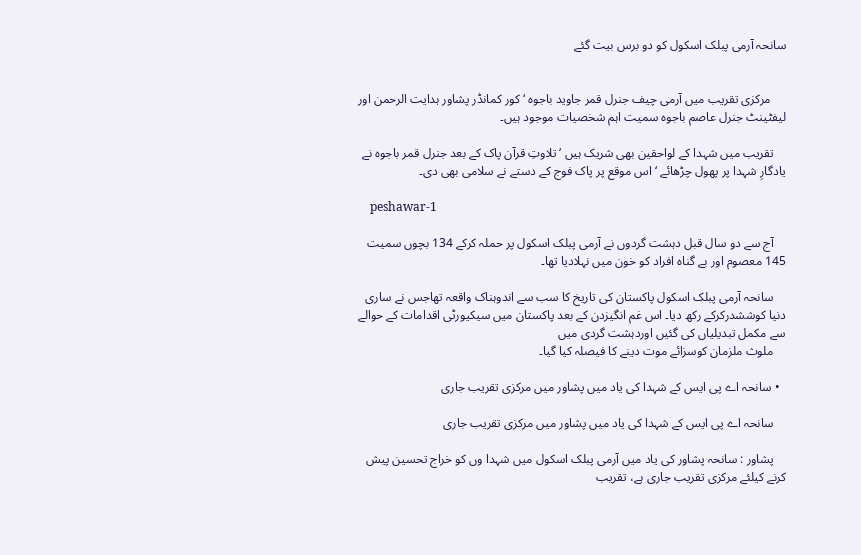سانحہ آرمی پبلک اسکول کو دو برس بیت گئے


     مرکزی تقریب میں آرمی چیف جنرل قمر جاوید باجوہ ‘ کور کمانڈر پشاور ہدایت الرحمن اور لیفٹینٹ جنرل عاصم باجوہ سمیت اہم شخصیات موجود ہیں۔

    تقریب میں شہدا کے لواحقین بھی شریک ہیں ‘ تلاوتِ قرآن پاک کے بعد جنرل قمر باجوہ نے یادگارِ شہدا پر پھول چڑھائے ‘ اس موقع پر پاک فوج کے دستے نے سلامی بھی دی۔

    peshawar-1

    آج سے دو سال قبل دہشت گردوں نے آرمی پبلک اسکول پر حملہ کرکے 134 بچوں سمیت 145 معصوم اور بے گناہ افراد کو خون میں نہلادیا تھا۔

    سانحہ آرمی پبلک اسکول پاکستان کی تاریخ کا سب سے اندوہناک واقعہ تھاجس نے ساری دنیا کوششدرکرکے رکھ دیا۔ اس غم انگیزدن کے بعد پاکستان میں سیکیورٹی اقدامات کے حوالے سے مکمل تبدیلیاں کی گئیں اوردہشت گردی میں
    ملوث ملزمان کوسزائے موت دینے کا فیصلہ کیا گیا۔

  • سانحہ اے پی ایس کے شہدا کی یاد میں پشاور میں مرکزی تقریب جاری

    سانحہ اے پی ایس کے شہدا کی یاد میں پشاور میں مرکزی تقریب جاری

    پشاور : سانحہ پشاور کی یاد میں آرمی پبلک اسکول میں شہدا وں کو خراج تحسین پیش کرنے کیلئے مرکزی تقریب جاری ہے، تقریب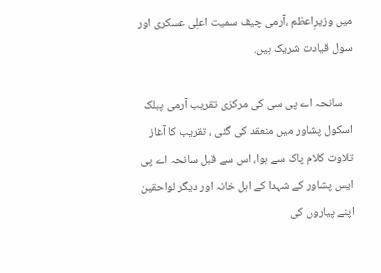میں وزیرِاعظم ،آرمی چیف سمیت اعلِی عسکری اور سول قیادت شریک ہیں.

    سانحہ اے پی سی کی مرکزی تقریب آرمی پبلک اسکول پشاور میں منعقد کی گئی ، تقریب کا آغاز تلاوت کلام پاک سے ہوا، اس سے قبل سانحہ اے پی ایس پشاور کے شہدا کے اہل خانہ اور دیگر لواحقین اپنے پیاروں کی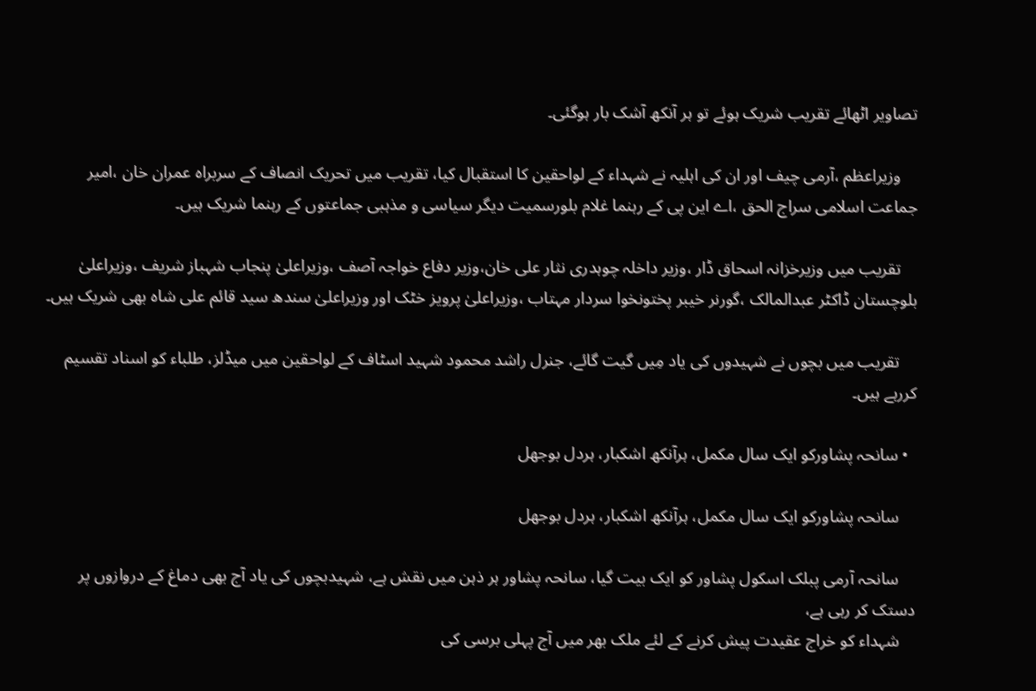تصاویر اٹھائے تقریب شریک ہوئے تو ہر آنکھ آشک بار ہوگئی۔

    وزیراعظم ،آرمی چیف اور ان کی اہلیہ نے شہداء کے لواحقین کا استقبال کیا، تقریب میں تحریک انصاف کے سربراہ عمران خان ،امیر جماعت اسلامی سراج الحق ،اے این پی کے رہنما غلام بلورسمیت دیگر سیاسی و مذہبی جماعتوں کے رہنما شریک ہیں۔

    تقریب میں وزیرخزانہ اسحاق ڈار ،وزیر داخلہ چوہدری نثار علی خان،وزیر دفاع خواجہ آصف ،وزیراعلیٰ پنجاب شہباز شریف ،وزیراعلیٰ بلوچستان ڈاکٹر عبدالمالک ،گورنر خیبر پختونخوا سردار مہتاب ،وزیراعلیٰ پرویز خٹک اور وزیراعلیٰ سندھ سید قائم علی شاہ بھی شریک ہیں۔

    تقریب میں بچوں نے شہیدوں کی یاد مِیں گیت گائے، جنرل راشد محمود شہید اسٹاف کے لواحقین میں میڈلز، طلباء کو اسناد تقسیم کررہے ہیں۔

  • سانحہ پشاورکو ایک سال مکمل، ہرآنکھ اشکبار، ہردل بوجھل

    سانحہ پشاورکو ایک سال مکمل، ہرآنکھ اشکبار، ہردل بوجھل

    سانحہ آرمی پبلک اسکول پشاور کو ایک بیت گیا، سانحہ پشاور ہر ذہن میں نقش ہے، شہیدبچوں کی یاد آج بھی دماغ کے دروازوں پر دستک کر رہی ہے،
    شہداء کو خراج عقیدت پیش کرنے کے لئے ملک بھر میں آج پہلی برسی کی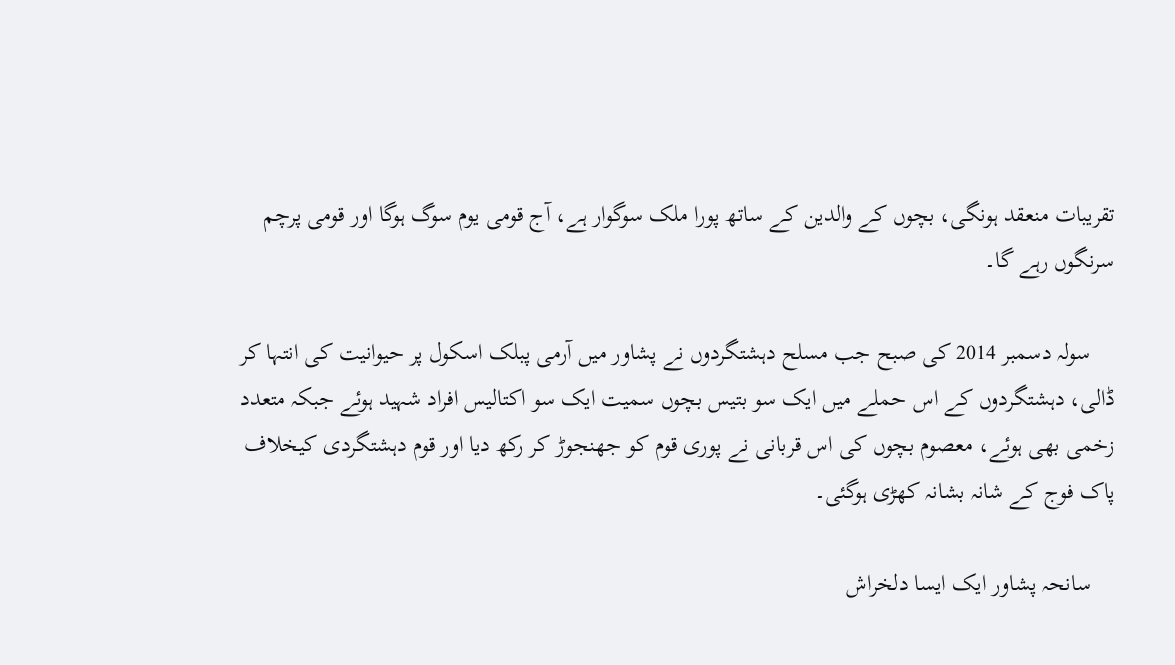تقریبات منعقد ہونگی، بچوں کے والدین کے ساتھ پورا ملک سوگوار ہے، آج قومی یوم سوگ ہوگا اور قومی پرچم سرنگوں رہے گا۔

    سولہ دسمبر 2014 کی صبح جب مسلح دہشتگردوں نے پشاور میں آرمی پبلک اسکول پر حیوانیت کی انتہا کر ڈالی، دہشتگردوں کے اس حملے میں ایک سو بتیس بچوں سمیت ایک سو اکتالیس افراد شہید ہوئے جبکہ متعدد زخمی بھی ہوئے، معصوم بچوں کی اس قربانی نے پوری قوم کو جھنجوڑ کر رکھ دیا اور قوم دہشتگردی کیخلاف پاک فوج کے شانہ بشانہ کھڑی ہوگئی۔

    سانحہ پشاور ایک ایسا دلخراش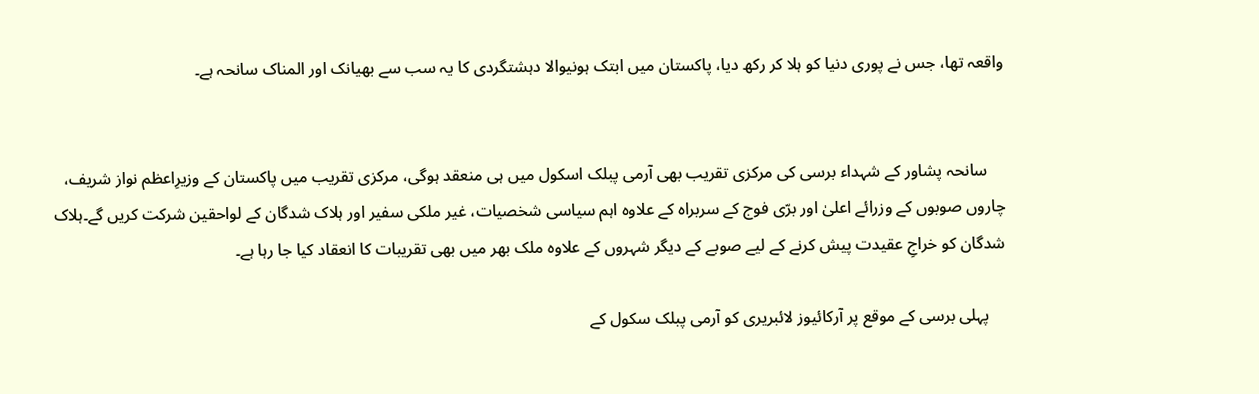واقعہ تھا، جس نے پوری دنیا کو ہلا کر رکھ دیا، پاکستان میں ابتک ہونیوالا دہشتگردی کا یہ سب سے بھیانک اور المناک سانحہ ہے۔


    سانحہ پشاور کے شہداء برسی کی مرکزی تقریب بھی آرمی پبلک اسکول میں ہی منعقد ہوگی، مرکزی تقریب میں پاکستان کے وزیرِاعظم نواز شریف، چاروں صوبوں کے وزرائے اعلیٰ اور برّی فوج کے سربراہ کے علاوہ اہم سیاسی شخصیات، غیر ملکی سفیر اور ہلاک شدگان کے لواحقین شرکت کریں گے۔ہلاک شدگان کو خراجِ عقیدت پیش کرنے کے لیے صوبے کے دیگر شہروں کے علاوہ ملک بھر میں بھی تقریبات کا انعقاد کیا جا رہا ہے۔

    پہلی برسی کے موقع پر آرکائیوز لائبریری کو آرمی پبلک سکول کے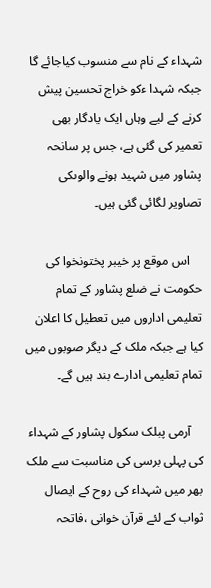شہداء کے نام سے منسوب کیاجائے گا جبکہ شہدا ءکو خراج تحسین پیش کرنے کے لیے وہاں ایک یادگار بھی تعمیر کی گئی ہے، جس پر سانحہ پشاور میں شہید ہونے والوںکی تصاویر لگائی گئی ہیں۔

    اس موقع پر خیبر پختونخوا کی حکومت نے ضلع پشاور کے تمام تعلیمی اداروں میں تعطیل کا اعلان کیا ہے جبکہ ملک کے دیگر صوبوں میں تمام تعلیمی ادارے بند ہیں گے۔

    آرمی پبلک سکول پشاور کے شہداء کی پہلی برسی کی مناسبت سے ملک بھر میں شہداء کی روح کے ایصال ثواب کے لئے قرآن خوانی ،فاتحہ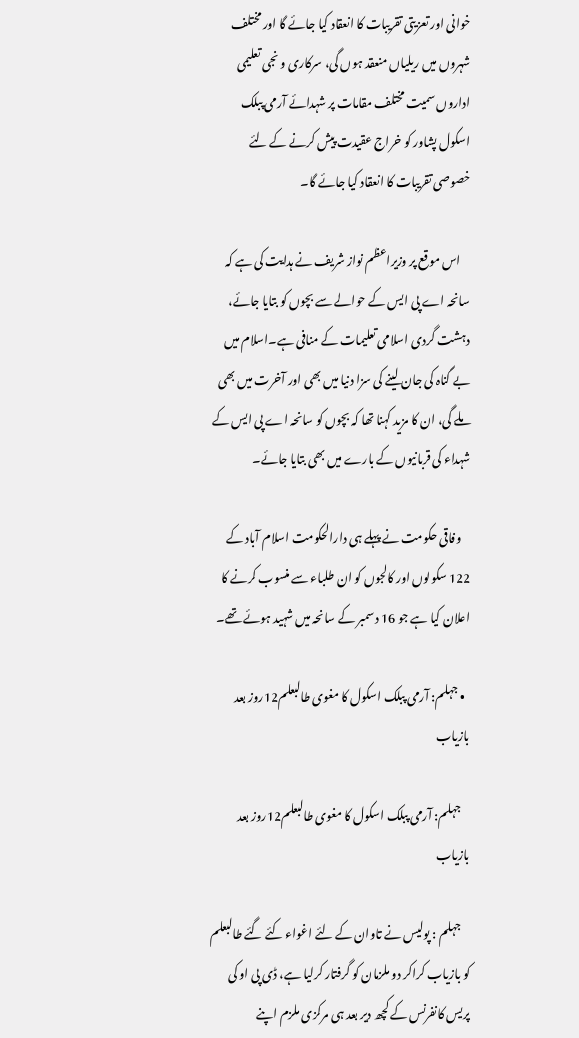خوانی اور تعزیتی تقریبات کا انعقاد کیا جائے گا اور مختلف شہروں میں ریلیاں منعقد ہوں گی، سرکاری و نجی تعلیمی اداروں سمیت مختلف مقامات پر شہدائے آرمی پبلک اسکول پشاور کو خراج عقیدت پیش کرنے کے لئے خصوصی تقریبات کا انعقاد کیا جائے گا۔

    اس موقع پر وزیراعظم نواز شریف نے ہدایت کی ہے کہ سانحہ اے پی ایس کے حوالے سے بچوں کو بتایا جائے، دہشت گردی اسلامی تعلیمات کے منافی ہے۔اسلام میں بے گناہ کی جان لینے کی سزا دنیا میں بھی اور آخرت میں بھی ملے گی، ان کا مزید کہنا تھا کہ بچوں کو سانحہ اے پی ایس کے شہداء کی قربانیوں کے بارے میں بھی بتایا جائے۔

    وفاقی حکومت نے پہلے ہی دارالحکومت اسلام آباد کے 122 سکولوں اور کالجوں کو ان طلباء سے منسوب کرنے کا اعلان کیا ہے جو 16 دسمبر کے سانحہ میں شہید ہوئے تھے۔

  • جہلم: آرمی پبلک اسکول کا مغوی طالبعلم12روز بعد بازیاب

    جہلم: آرمی پبلک اسکول کا مغوی طالبعلم12روز بعد بازیاب

    جہلم : پولیس نے تاوان کے لئے اغواء کئے گئے طالبعلم کو بازیاب کراکر دو ملزمان کو گرفتار کرلیا ہے، ڈی پی او کی پریس کانفرنس کے کچھ دیر بعد ہی مرکزی ملزم اپنے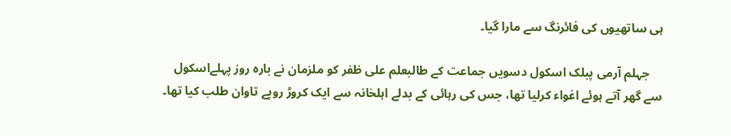ہی ساتھیوں کی فائرنگ سے مارا گیا۔

    جہلم آرمی پبلک اسکول دسویں جماعت کے طالبعلم علی ظفر کو ملزمان نے بارہ روز پہلےاسکول سے گھر آتے ہوئے اغواء کرلیا تھا، جس کی رہائی کے بدلے اہلخانہ سے ایک کروڑ روپے تاوان طلب کیا تھا۔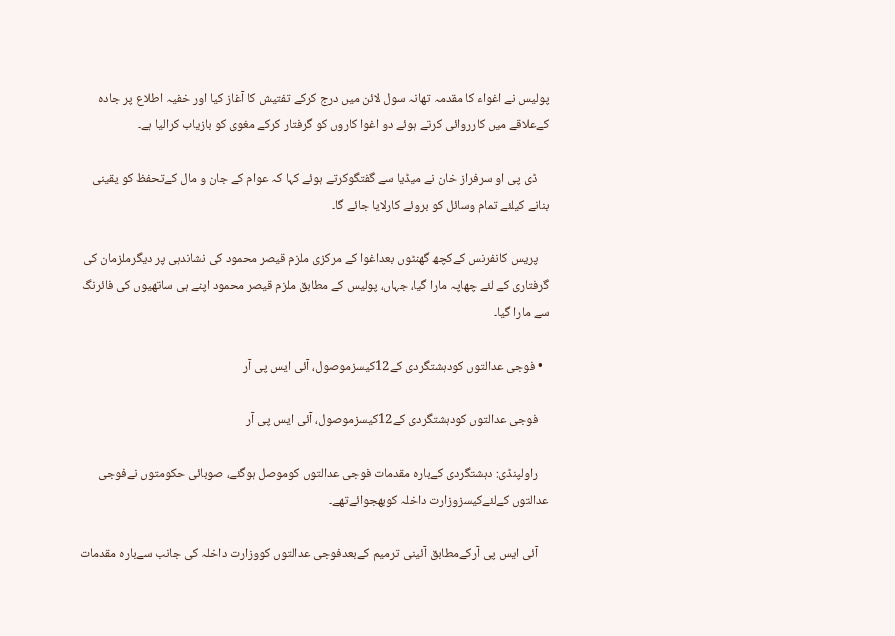پولیس نے اغواء کا مقدمہ تھانہ سول لائن میں درج کرکے تفتیش کا آغاز کیا اور خفیہ اطلاع پر جادہ کےعلاقے میں کارروائی کرتے ہوئے دو اغوا کاروں کو گرفتار کرکے مغوی کو بازیاب کرالیا ہے۔

    ڈی پی او سرفراز خان نے میڈیا سے گفتگوکرتے ہوئے کہا کہ عوام کے جان و مال کےتحفظ کو یقینی بنانے کیلئے تمام وسائل کو بروئے کارلایا جائے گا۔

    پریس کانفرنس کےکچھ گھنٹوں بعداغوا کے مرکزی ملزم قیصر محمود کی نشاندہی پر دیگرملزمان کی گرفتاری کے لئے چھاپہ مارا گیا، جہاں، پولیس کے مطابق ملزم قیصر محمود اپنے ہی ساتھیوں کی فائرنگ سے مارا گیا۔

  • فوجی عدالتوں کودہشتگردی کے12کیسزموصول، آئی ایس پی آر

    فوجی عدالتوں کودہشتگردی کے12کیسزموصول، آئی ایس پی آر

    راولپنڈی: دہشتگردی کےبارہ مقدمات فوجی عدالتوں کوموصل ہوگئے، صوبائی حکومتوں نےفوجی عدالتوں کےلئےکیسزوزارت داخلہ کوبھجوائےتھے۔

    آئی ایس پی آرکےمطابق آئینی ترمیم کےبعدفوجی عدالتوں کووزارت داخلہ کی جانب سےبارہ مقدمات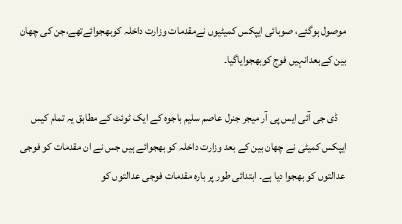موصول ہوگئے، صوبائی ایپکس کمیٹیوں نےمقدمات وزارت داخلہ کوبھجوائےتھے،جن کی چھان بین کےبعدانہیں فوج کوبھجوایاگیا۔

    ڈی جی آئی ایس پی آر میجر جنرل عاصم سلیم باجوہ کے ایک ٹوئٹ کے مطابق یہ تمام کیس ایپکس کمیٹی نے چھان بین کے بعد وزارت داخلہ کو بھجوائے ہیں جس نے ان مقدمات کو فوجی عدالتوں کو بھجوا دیا ہے۔ ابتدائی طور پر بارہ مقدمات فوجی عدالتوں کو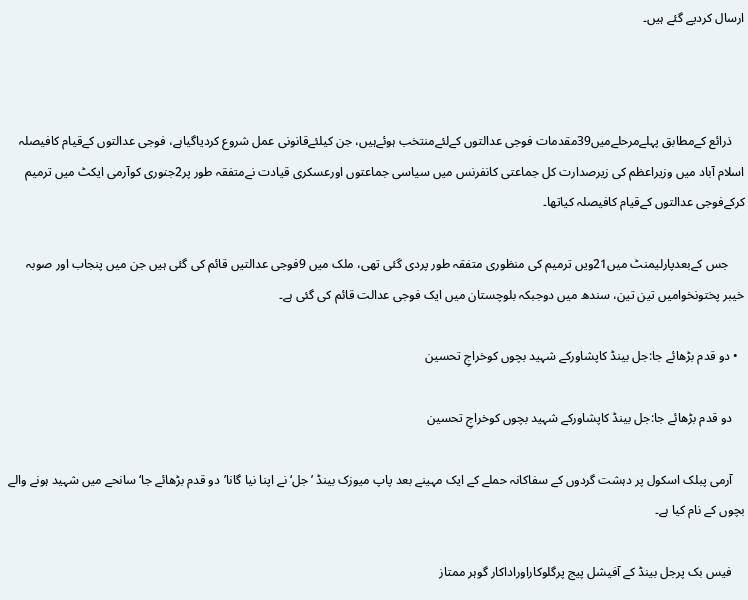ارسال کردیے گئے ہیں۔



    ذرائع کےمطابق پہلےمرحلےمیں39مقدمات فوجی عدالتوں کےلئےمنتخب ہوئےہیں، جن کیلئےقانونی عمل شروع کردیاگیاہے، فوجی عدالتوں کےقیام کافیصلہ اسلام آباد میں وزیراعظم کی زیرصدارت کل جماعتی کانفرنس میں سیاسی جماعتوں اورعسکری قیادت نےمتفقہ طور پر2جنوری کوآرمی ایکٹ میں ترمیم کرکےفوجی عدالتوں کےقیام کافیصلہ کیاتھا۔

     جس کےبعدپارلیمنٹ میں21ویں ترمیم کی منظوری متفقہ طور پردی گئی تھی، ملک میں 9فوجی عدالتیں قائم کی گئی ہیں جن میں پنجاب اور صوبہ خیبر پختونخوامیں تین تین، سندھ میں دوجبکہ بلوچستان میں ایک فوجی عدالت قائم کی گئی ہے۔

  • دو قدم بڑھائے جا:جل بینڈ کاپشاورکے شہید بچوں کوخراجِ تحسین

    دو قدم بڑھائے جا:جل بینڈ کاپشاورکے شہید بچوں کوخراجِ تحسین

    آرمی پبلک اسکول پر دہشت گردوں کے سفاکانہ حملے کے ایک مہینے بعد پاپ میوزک بینڈ ’جل‘نے اپنا نیا گانا’دو قدم بڑھائے جا‘ سانحے میں شہید ہونے والے بچوں کے نام کیا ہے۔

    فیس بک پرجل بینڈ کے آفیشل پیج پرگلوکاراوراداکار گوہر ممتاز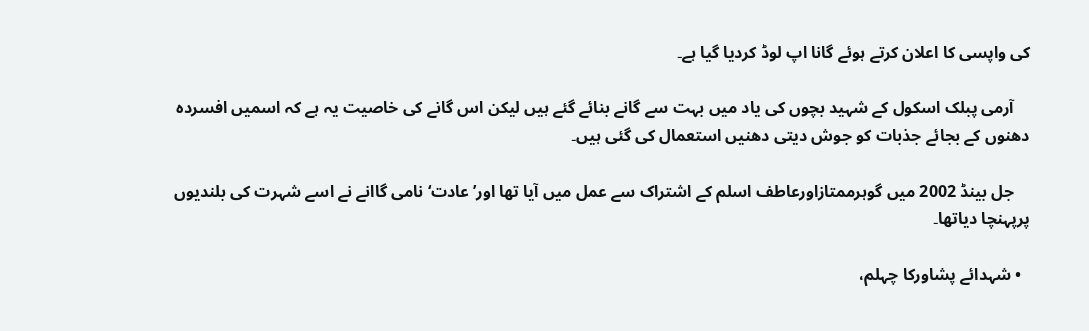کی واپسی کا اعلان کرتے ہوئے گانا اپ لوڈ کردیا گیا ہے۔

    آرمی پبلک اسکول کے شہید بچوں کی یاد میں بہت سے گانے بنائے گئے ہیں لیکن اس گانے کی خاصیت یہ ہے کہ اسمیں افسردہ دھنوں کے بجائے جذبات کو جوش دیتی دھنیں استعمال کی گئی ہیں۔

    جل بینڈ 2002 میں گوہرممتازاورعاطف اسلم کے اشتراک سے عمل میں آیا تھا اور’عادت‘نامی گاانے نے اسے شہرت کی بلندیوں پرپہنچا دیاتھا۔

  • شہدائے پشاورکا چہلم،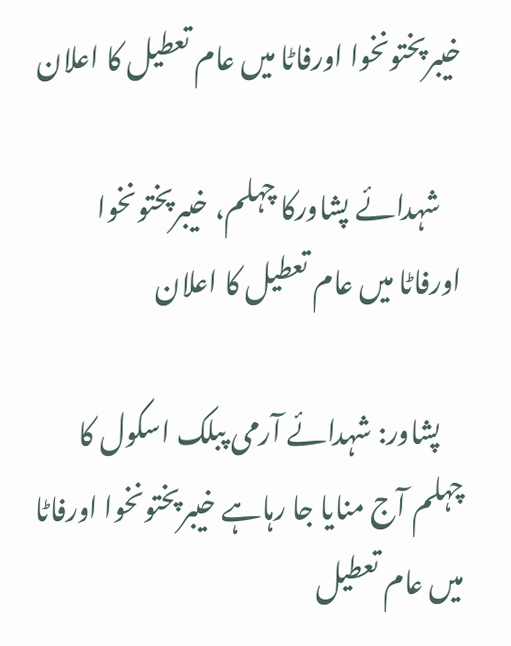خیبرپختونخوا اورفاٹا میں عام تعطیل کا اعلان

    شہدائے پشاورکا چہلم، خیبرپختونخوا اورفاٹا میں عام تعطیل کا اعلان

    پشاور: شہدائے آرمی پبلک اسکول کا چہلم آج منایا جا رہاہے خیبرپختونخوا اورفاٹا میں عام تعطیل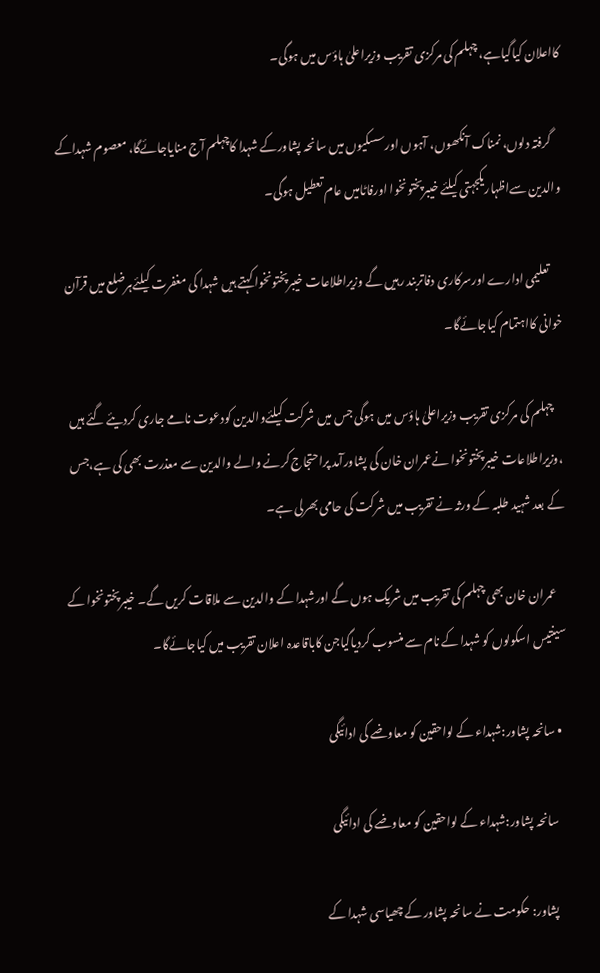کااعلان کیاگیاہے، چہلم کی مرکزی تقریب وزیراعلیٰ ہاؤس میں ہوگی۔

    گرفتہ دلوں، نمناک آنکھوں، آہوں اورسسکیوں میں سانحہ پشاورکے شہدا کاچہلم آج منایاجائےگا، معصوم شہداکے والدین سےاظہاریکجہتی کیلئے خیبرپختونخوا اورفاٹامیں عام تعطیل ہوگی۔

     تعلیمی ادارے اورسرکاری دفاتربند رہیں گے وزیراطلاعات خیبرپختونخوا کہتے ہیں شہدا کی مغفرت کیلئےہرضلع میں قرآن خوانی کااہتمام کیاجائےگا۔

    چہلم کی مرکزی تقریب وزیراعلیٰ ہاؤس میں ہوگی جس میں شرکت کیلئےوالدین کودعوت نامے جاری کردیئے گئے ہیں ،وزیراطلاعات خیبرپختونخوا نےعمران خان کی پشاورآمد پراحتجاج کرنے والے والدین سے معذرت بھی کی ہے،جس کے بعد شہید طلبہ کے ورثہ نے تقریب میں شرکت کی حامی بھرلی ہے۔

    عمران خان بھی چہلم کی تقریب میں شریک ہوں گے اورشہدا کے والدین سے ملاقات کریں گے۔ خیبرپختونخوا کے سینتیس اسکولوں کو شہدا کے نام سے منسوب کردیاگیاجن کاباقاعدہ اعلان تقریب میں کیاجائےگا۔

  • سانحہ پشاور:شہداء کے لواحقین کو معاوضے کی ادائیگی

    سانحہ پشاور:شہداء کے لواحقین کو معاوضے کی ادائیگی

    پشاور: حکومت نے سانحہ پشاور کے چھیاسی شہدا کے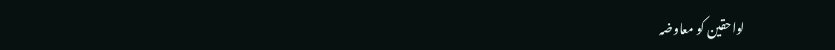لواحقین کو معاوضہ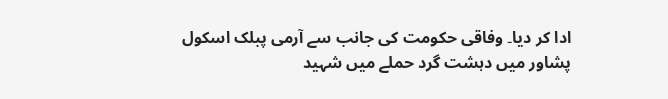ادا کر دیا۔ وفاقی حکومت کی جانب سے آرمی پبلک اسکول پشاور میں دہشت گرد حملے میں شہید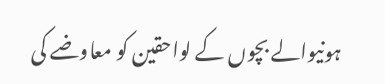ہونیوالے بچوں کے لواحقین کو معاوضے کی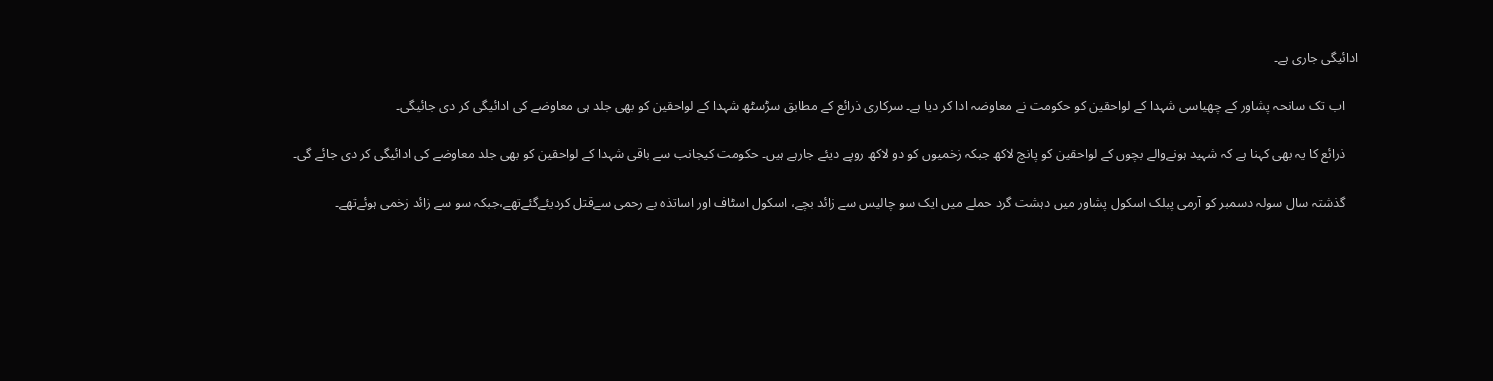ادائیگی جاری ہے۔

    اب تک سانحہ پشاور کے چھیاسی شہدا کے لواحقین کو حکومت نے معاوضہ ادا کر دیا ہے۔ سرکاری ذرائع کے مطابق سڑسٹھ شہدا کے لواحقین کو بھی جلد ہی معاوضے کی ادائیگی کر دی جائیگی۔

    ذرائع کا یہ بھی کہنا ہے کہ شہید ہونےوالے بچوں کے لواحقین کو پانچ لاکھ جبکہ زخمیوں کو دو لاکھ روپے دیئے جارہے ہیں۔ حکومت کیجانب سے باقی شہدا کے لواحقین کو بھی جلد معاوضے کی ادائیگی کر دی جائے گی۔

    گذشتہ سال سولہ دسمبر کو آرمی پبلک اسکول پشاور میں دہشت گرد حملے میں ایک سو چالیس سے زائد بچے، اسکول اسٹاف اور اساتذہ بے رحمی سےقتل کردیئےگئےتھے،جبکہ سو سے زائد زخمی ہوئےتھے۔